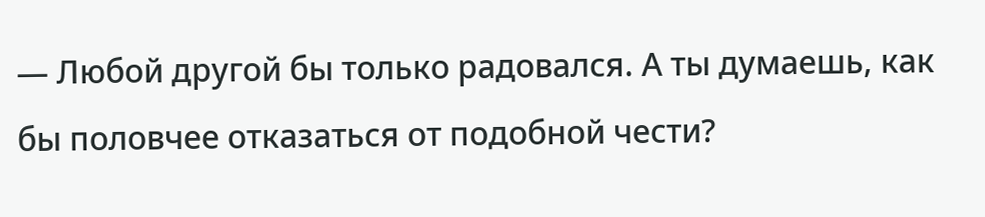— Любой другой бы только радовался. А ты думаешь, как бы половчее отказаться от подобной чести?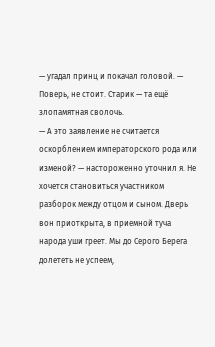— угадал принц и покачал головой. — Поверь, не стоит. Старик — та ещё злопамятная сволочь.
— А это заявление не считается оскорблением императорского рода или изменой? — настороженно уточнил я. Не хочется становиться участником разборок между отцом и сыном. Дверь вон приоткрыта, в приемной туча народа уши греет. Мы до Серого Берега долететь не успеем,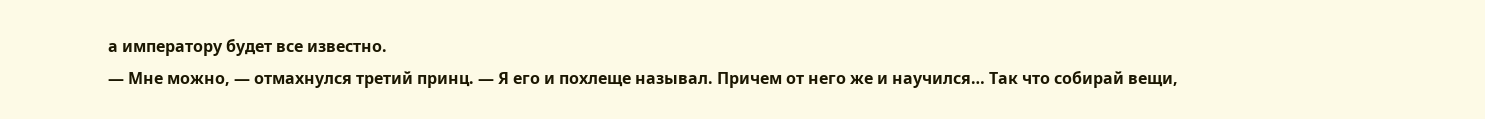а императору будет все известно.
— Мне можно, — отмахнулся третий принц. — Я его и похлеще называл. Причем от него же и научился… Так что собирай вещи,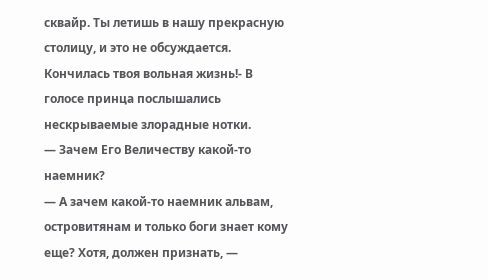сквайр. Ты летишь в нашу прекрасную столицу, и это не обсуждается. Кончилась твоя вольная жизнь!- В голосе принца послышались нескрываемые злорадные нотки.
— Зачем Его Величеству какой-то наемник?
— А зачем какой-то наемник альвам, островитянам и только боги знает кому еще? Хотя, должен признать, —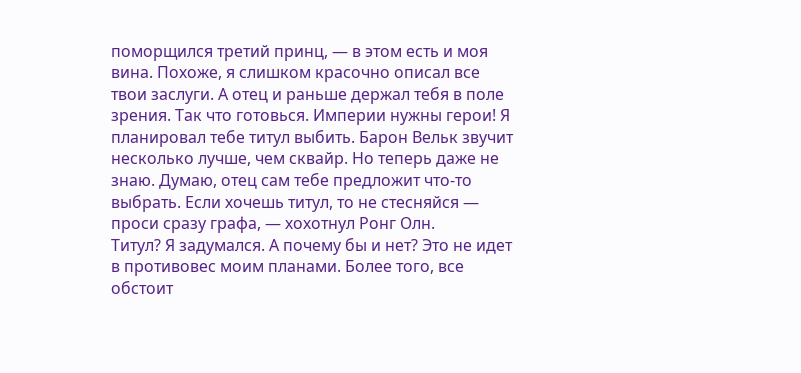поморщился третий принц, — в этом есть и моя вина. Похоже, я слишком красочно описал все твои заслуги. А отец и раньше держал тебя в поле зрения. Так что готовься. Империи нужны герои! Я планировал тебе титул выбить. Барон Вельк звучит несколько лучше, чем сквайр. Но теперь даже не знаю. Думаю, отец сам тебе предложит что-то выбрать. Если хочешь титул, то не стесняйся — проси сразу графа, — хохотнул Ронг Олн.
Титул? Я задумался. А почему бы и нет? Это не идет в противовес моим планами. Более того, все обстоит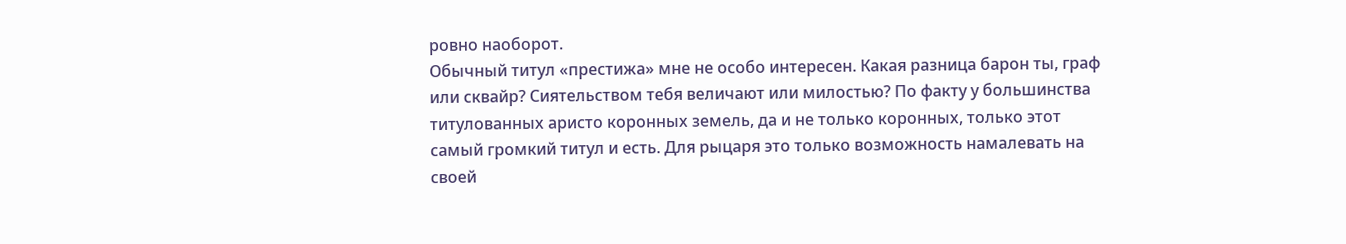ровно наоборот.
Обычный титул «престижа» мне не особо интересен. Какая разница барон ты, граф или сквайр? Сиятельством тебя величают или милостью? По факту у большинства титулованных аристо коронных земель, да и не только коронных, только этот самый громкий титул и есть. Для рыцаря это только возможность намалевать на своей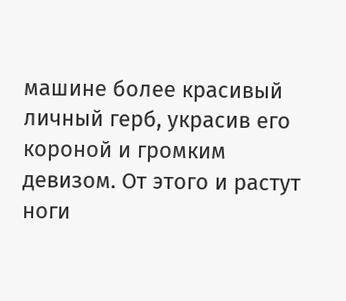машине более красивый личный герб, украсив его короной и громким девизом. От этого и растут ноги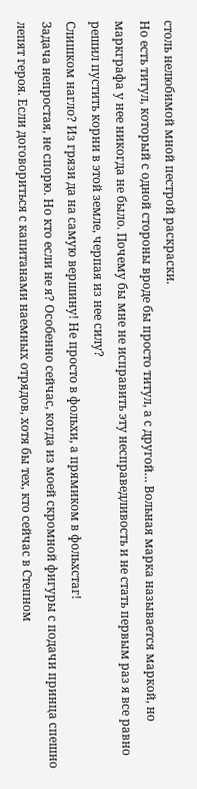столь нелюбимой мной пестрой раскраски.
Но есть титул, который с одной стороны вроде бы просто титул, а с другой… Вольная марка называется маркой, но маркграфа у нее никогда не было. Почему бы мне не исправить эту несправедливость и не стать первым раз я все равно решил пустить корни в этой земле, черпая из нее силу?
Слишком нагло? Из грязи да на самую вершину! Не просто в фольхи, а прямиком в фольхстаг!
Задача непростая, не спорю. Но кто если не я? Особенно сейчас, когда из моей скромной фигуры с подачи принца спешно лепят героя. Если договориться с капитанами наемных отрядов, хотя бы тех, кто сейчас в Степном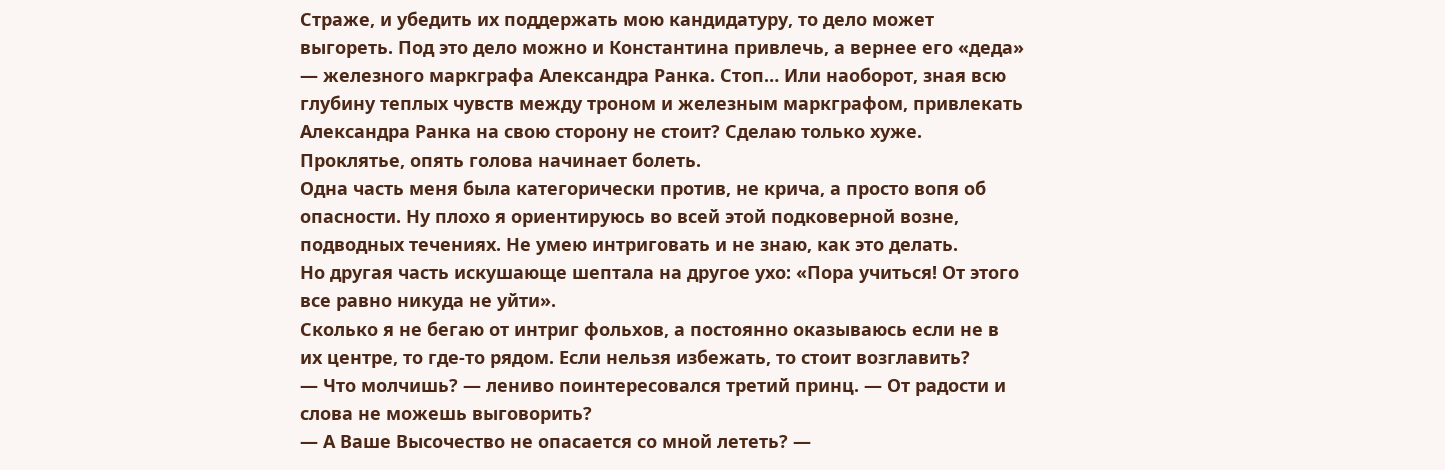Страже, и убедить их поддержать мою кандидатуру, то дело может выгореть. Под это дело можно и Константина привлечь, а вернее его «деда» — железного маркграфа Александра Ранка. Стоп… Или наоборот, зная всю глубину теплых чувств между троном и железным маркграфом, привлекать Александра Ранка на свою сторону не стоит? Сделаю только хуже.
Проклятье, опять голова начинает болеть.
Одна часть меня была категорически против, не крича, а просто вопя об опасности. Ну плохо я ориентируюсь во всей этой подковерной возне, подводных течениях. Не умею интриговать и не знаю, как это делать.
Но другая часть искушающе шептала на другое ухо: «Пора учиться! От этого все равно никуда не уйти».
Сколько я не бегаю от интриг фольхов, а постоянно оказываюсь если не в их центре, то где-то рядом. Если нельзя избежать, то стоит возглавить?
— Что молчишь? — лениво поинтересовался третий принц. — От радости и слова не можешь выговорить?
— А Ваше Высочество не опасается со мной лететь? —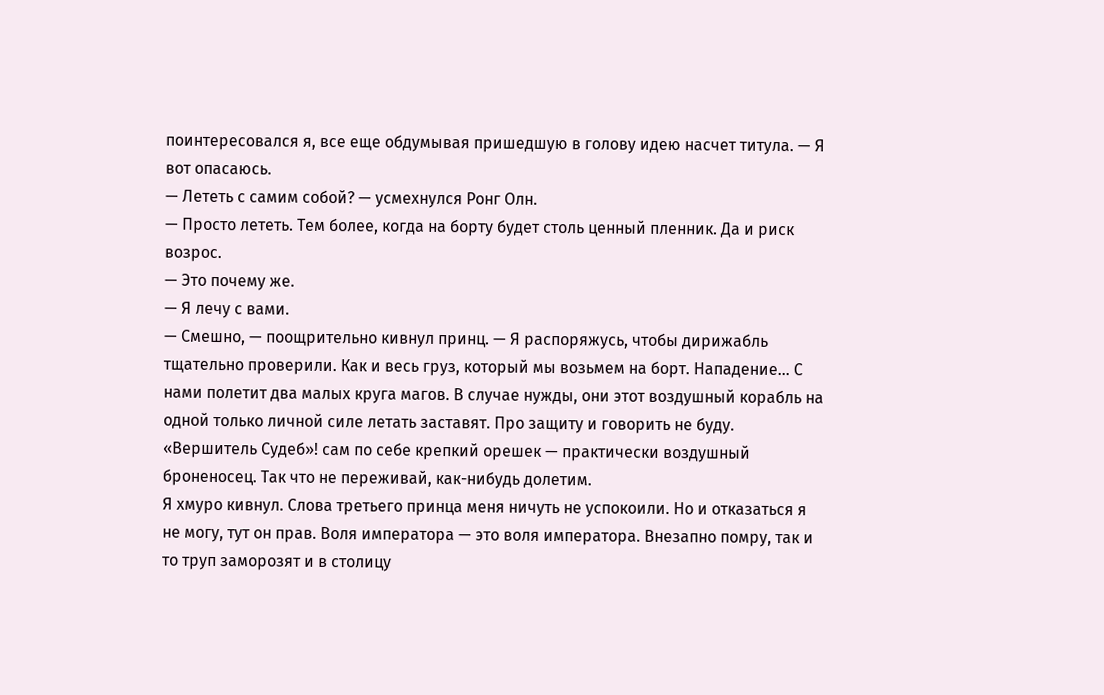поинтересовался я, все еще обдумывая пришедшую в голову идею насчет титула. — Я вот опасаюсь.
— Лететь с самим собой? — усмехнулся Ронг Олн.
— Просто лететь. Тем более, когда на борту будет столь ценный пленник. Да и риск возрос.
— Это почему же.
— Я лечу с вами.
— Смешно, — поощрительно кивнул принц. — Я распоряжусь, чтобы дирижабль тщательно проверили. Как и весь груз, который мы возьмем на борт. Нападение… С нами полетит два малых круга магов. В случае нужды, они этот воздушный корабль на одной только личной силе летать заставят. Про защиту и говорить не буду. «Вершитель Судеб»! сам по себе крепкий орешек — практически воздушный броненосец. Так что не переживай, как-нибудь долетим.
Я хмуро кивнул. Слова третьего принца меня ничуть не успокоили. Но и отказаться я не могу, тут он прав. Воля императора — это воля императора. Внезапно помру, так и то труп заморозят и в столицу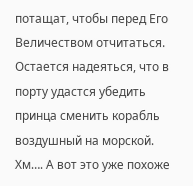потащат, чтобы перед Его Величеством отчитаться. Остается надеяться, что в порту удастся убедить принца сменить корабль воздушный на морской.
Хм…. А вот это уже похоже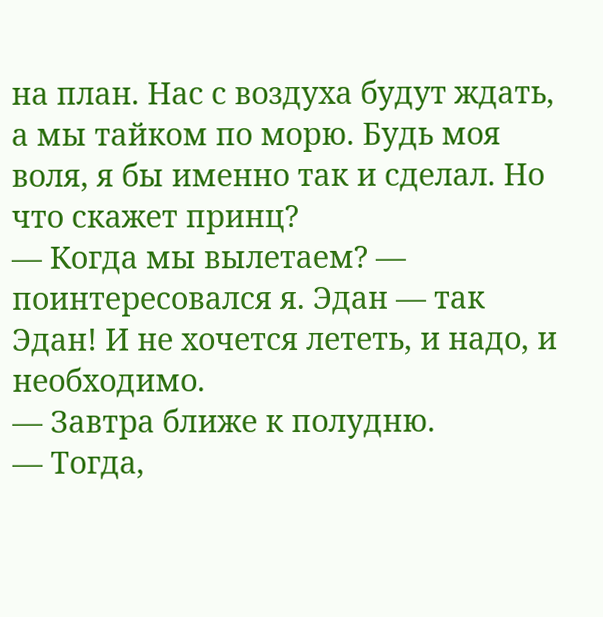на план. Нас с воздуха будут ждать, а мы тайком по морю. Будь моя воля, я бы именно так и сделал. Но что скажет принц?
— Когда мы вылетаем? — поинтересовался я. Эдан — так Эдан! И не хочется лететь, и надо, и необходимо.
— Завтра ближе к полудню.
— Тогда,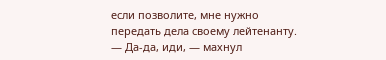если позволите, мне нужно передать дела своему лейтенанту.
— Да-да, иди, — махнул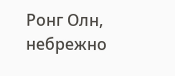Ронг Олн, небрежно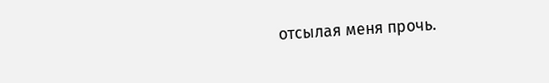отсылая меня прочь.